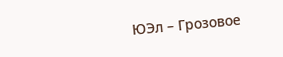ЮЭл – Грозовое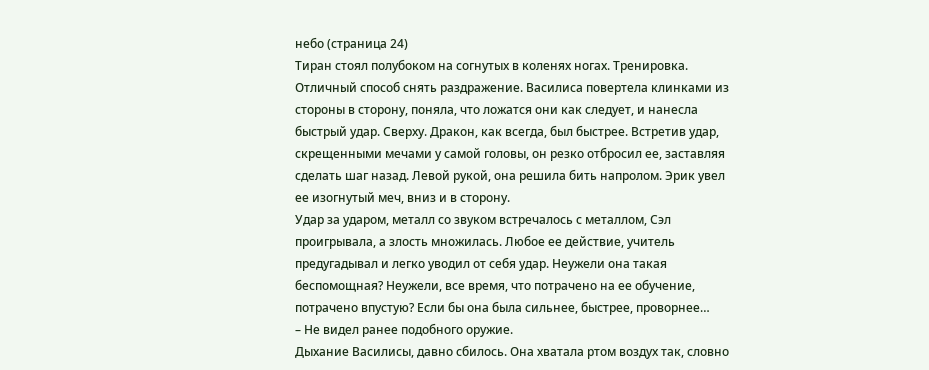небо (страница 24)
Тиран стоял полубоком на согнутых в коленях ногах. Тренировка. Отличный способ снять раздражение. Василиса повертела клинками из стороны в сторону, поняла, что ложатся они как следует, и нанесла быстрый удар. Сверху. Дракон, как всегда, был быстрее. Встретив удар, скрещенными мечами у самой головы, он резко отбросил ее, заставляя сделать шаг назад. Левой рукой, она решила бить напролом. Эрик увел ее изогнутый меч, вниз и в сторону.
Удар за ударом, металл со звуком встречалось с металлом, Сэл проигрывала, а злость множилась. Любое ее действие, учитель предугадывал и легко уводил от себя удар. Неужели она такая беспомощная? Неужели, все время, что потрачено на ее обучение, потрачено впустую? Если бы она была сильнее, быстрее, проворнее…
– Не видел ранее подобного оружие.
Дыхание Василисы, давно сбилось. Она хватала ртом воздух так, словно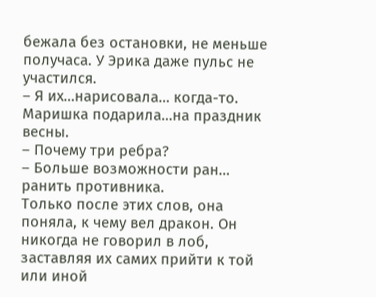бежала без остановки, не меньше получаса. У Эрика даже пульс не участился.
– Я их…нарисовала… когда-то. Маришка подарила…на праздник весны.
– Почему три ребра?
– Больше возможности ран… ранить противника.
Только после этих слов, она поняла, к чему вел дракон. Он никогда не говорил в лоб, заставляя их самих прийти к той или иной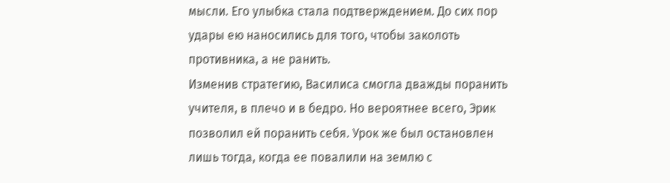мысли. Его улыбка стала подтверждением. До сих пор удары ею наносились для того, чтобы заколоть противника, а не ранить.
Изменив стратегию, Василиса смогла дважды поранить учителя, в плечо и в бедро. Но вероятнее всего, Эрик позволил ей поранить себя. Урок же был остановлен лишь тогда, когда ее повалили на землю с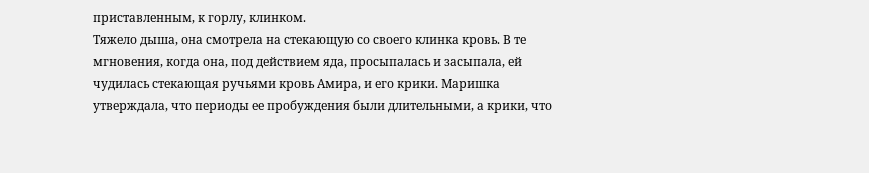приставленным, к горлу, клинком.
Тяжело дыша, она смотрела на стекающую со своего клинка кровь. В те мгновения, когда она, под действием яда, просыпалась и засыпала, ей чудилась стекающая ручьями кровь Амира, и его крики. Маришка утверждала, что периоды ее пробуждения были длительными, а крики, что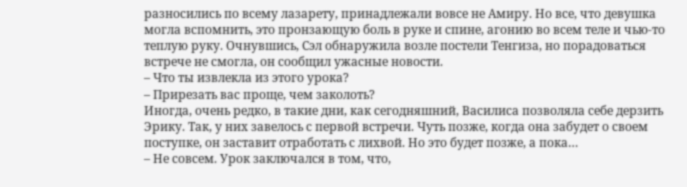разносились по всему лазарету, принадлежали вовсе не Амиру. Но все, что девушка могла вспомнить, это пронзающую боль в руке и спине, агонию во всем теле и чью-то теплую руку. Очнувшись, Сэл обнаружила возле постели Тенгиза, но порадоваться встрече не смогла, он сообщил ужасные новости.
– Что ты извлекла из этого урока?
– Прирезать вас проще, чем заколоть?
Иногда, очень редко, в такие дни, как сегодняшний, Василиса позволяла себе дерзить Эрику. Так, у них завелось с первой встречи. Чуть позже, когда она забудет о своем поступке, он заставит отработать с лихвой. Но это будет позже, а пока…
– Не совсем. Урок заключался в том, что,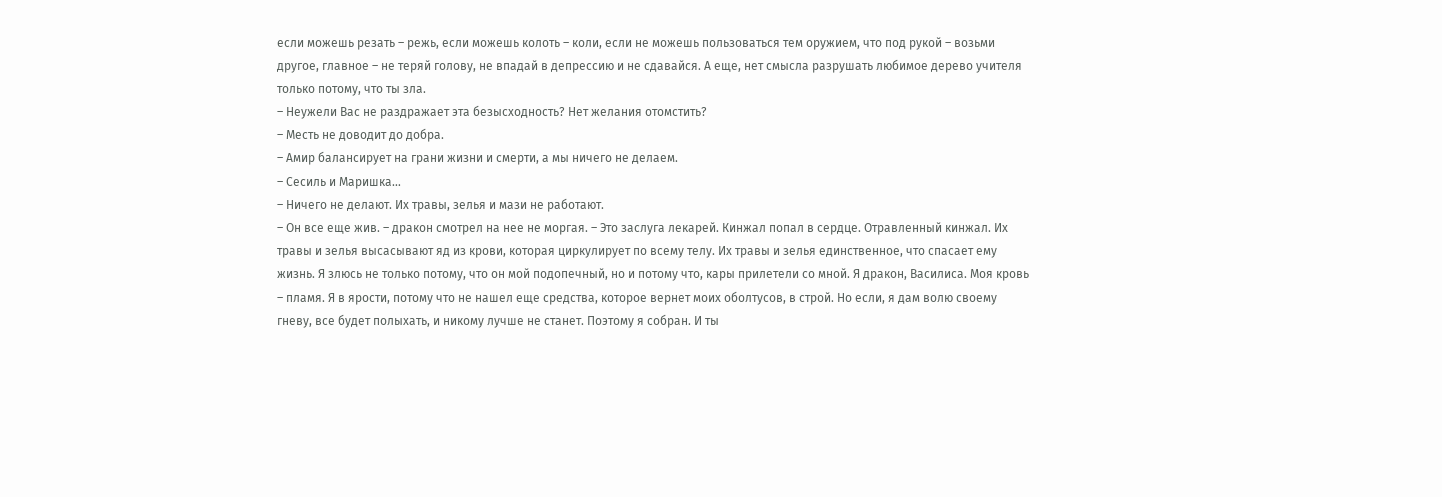если можешь резать – режь, если можешь колоть – коли, если не можешь пользоваться тем оружием, что под рукой – возьми другое, главное – не теряй голову, не впадай в депрессию и не сдавайся. А еще, нет смысла разрушать любимое дерево учителя только потому, что ты зла.
– Неужели Вас не раздражает эта безысходность? Нет желания отомстить?
– Месть не доводит до добра.
– Амир балансирует на грани жизни и смерти, а мы ничего не делаем.
– Сесиль и Маришка…
– Ничего не делают. Их травы, зелья и мази не работают.
– Он все еще жив. – дракон смотрел на нее не моргая. – Это заслуга лекарей. Кинжал попал в сердце. Отравленный кинжал. Их травы и зелья высасывают яд из крови, которая циркулирует по всему телу. Их травы и зелья единственное, что спасает ему жизнь. Я злюсь не только потому, что он мой подопечный, но и потому что, кары прилетели со мной. Я дракон, Василиса. Моя кровь – пламя. Я в ярости, потому что не нашел еще средства, которое вернет моих оболтусов, в строй. Но если, я дам волю своему гневу, все будет полыхать, и никому лучше не станет. Поэтому я собран. И ты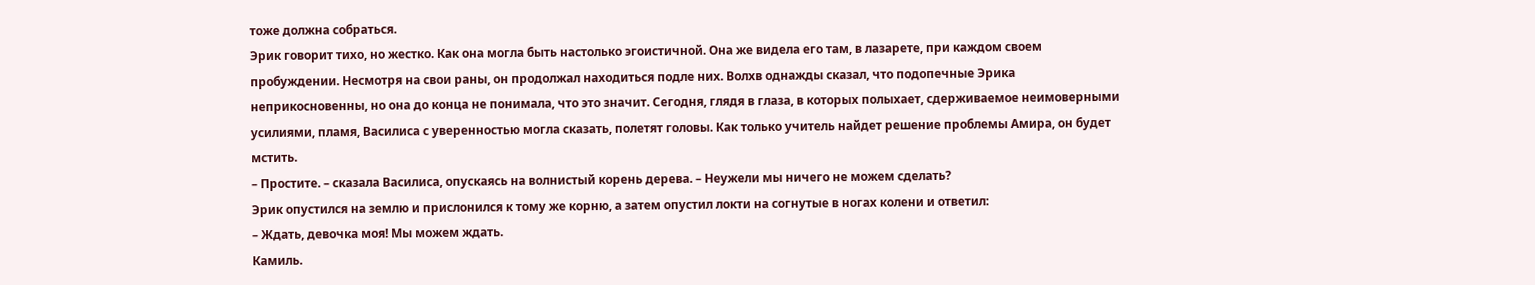тоже должна собраться.
Эрик говорит тихо, но жестко. Как она могла быть настолько эгоистичной. Она же видела его там, в лазарете, при каждом своем пробуждении. Несмотря на свои раны, он продолжал находиться подле них. Волхв однажды сказал, что подопечные Эрика неприкосновенны, но она до конца не понимала, что это значит. Сегодня, глядя в глаза, в которых полыхает, сдерживаемое неимоверными усилиями, пламя, Василиса с уверенностью могла сказать, полетят головы. Как только учитель найдет решение проблемы Амира, он будет мстить.
– Простите. – сказала Василиса, опускаясь на волнистый корень дерева. – Неужели мы ничего не можем сделать?
Эрик опустился на землю и прислонился к тому же корню, а затем опустил локти на согнутые в ногах колени и ответил:
– Ждать, девочка моя! Мы можем ждать.
Камиль.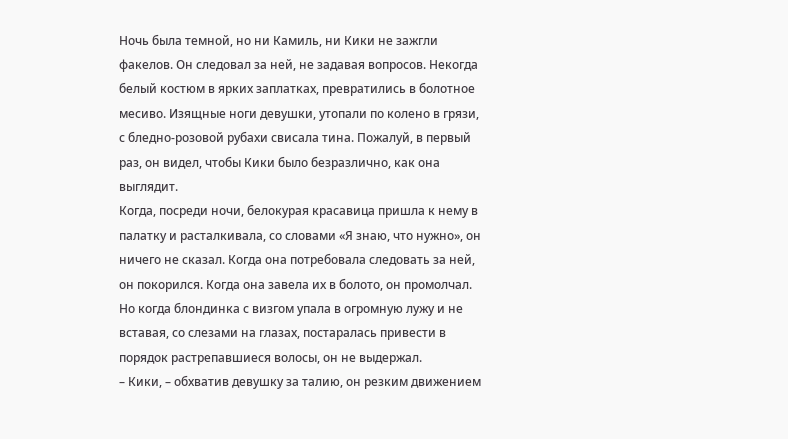Ночь была темной, но ни Камиль, ни Кики не зажгли факелов. Он следовал за ней, не задавая вопросов. Некогда белый костюм в ярких заплатках, превратились в болотное месиво. Изящные ноги девушки, утопали по колено в грязи, с бледно-розовой рубахи свисала тина. Пожалуй, в первый раз, он видел, чтобы Кики было безразлично, как она выглядит.
Когда, посреди ночи, белокурая красавица пришла к нему в палатку и расталкивала, со словами «Я знаю, что нужно», он ничего не сказал. Когда она потребовала следовать за ней, он покорился. Когда она завела их в болото, он промолчал. Но когда блондинка с визгом упала в огромную лужу и не вставая, со слезами на глазах, постаралась привести в порядок растрепавшиеся волосы, он не выдержал.
– Кики, – обхватив девушку за талию, он резким движением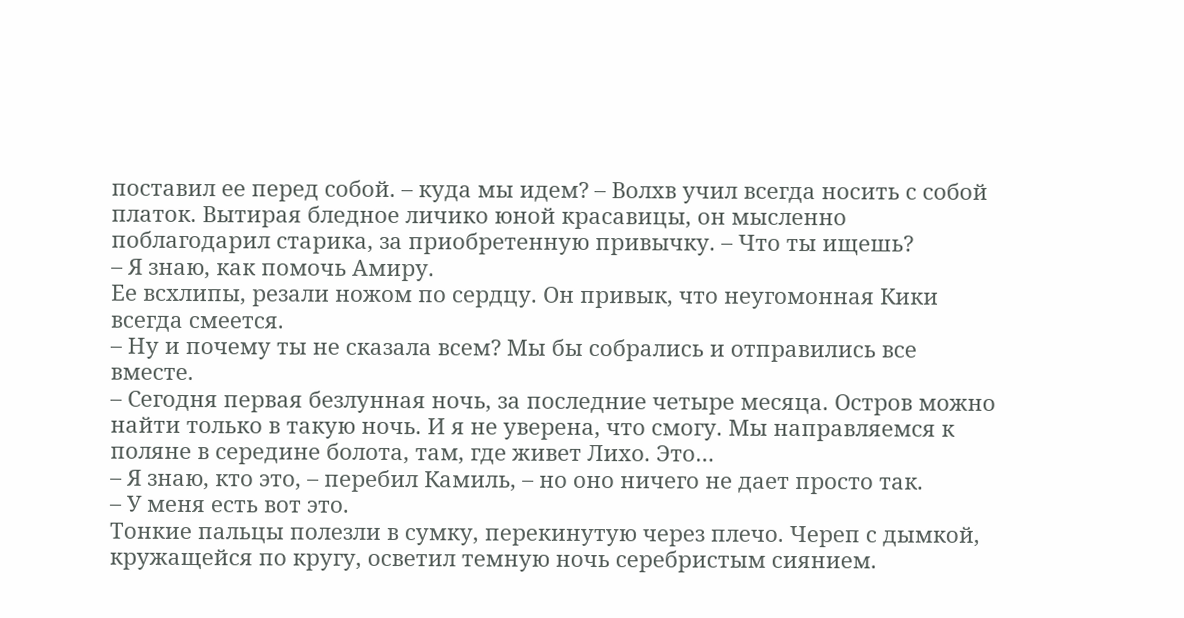поставил ее перед собой. – куда мы идем? – Волхв учил всегда носить с собой платок. Вытирая бледное личико юной красавицы, он мысленно поблагодарил старика, за приобретенную привычку. – Что ты ищешь?
– Я знаю, как помочь Амиру.
Ее всхлипы, резали ножом по сердцу. Он привык, что неугомонная Кики всегда смеется.
– Ну и почему ты не сказала всем? Мы бы собрались и отправились все вместе.
– Сегодня первая безлунная ночь, за последние четыре месяца. Остров можно найти только в такую ночь. И я не уверена, что смогу. Мы направляемся к поляне в середине болота, там, где живет Лихо. Это…
– Я знаю, кто это, – перебил Камиль, – но оно ничего не дает просто так.
– У меня есть вот это.
Тонкие пальцы полезли в сумку, перекинутую через плечо. Череп с дымкой, кружащейся по кругу, осветил темную ночь серебристым сиянием.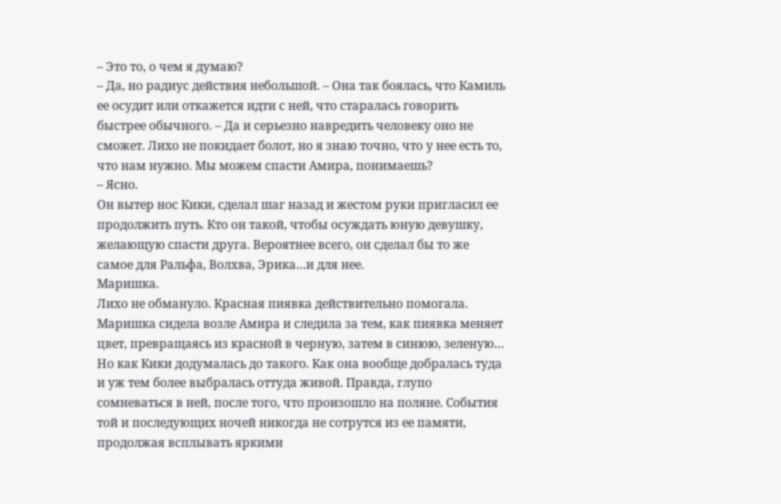– Это то, о чем я думаю?
– Да, но радиус действия небольшой. – Она так боялась, что Камиль ее осудит или откажется идти с ней, что старалась говорить быстрее обычного. – Да и серьезно навредить человеку оно не сможет. Лихо не покидает болот, но я знаю точно, что у нее есть то, что нам нужно. Мы можем спасти Амира, понимаешь?
– Ясно.
Он вытер нос Кики, сделал шаг назад и жестом руки пригласил ее продолжить путь. Кто он такой, чтобы осуждать юную девушку, желающую спасти друга. Вероятнее всего, он сделал бы то же самое для Ральфа, Волхва, Эрика…и для нее.
Маришка.
Лихо не обмануло. Красная пиявка действительно помогала.
Маришка сидела возле Амира и следила за тем, как пиявка меняет цвет, превращаясь из красной в черную, затем в синюю, зеленую… Но как Кики додумалась до такого. Как она вообще добралась туда и уж тем более выбралась оттуда живой. Правда, глупо сомневаться в ней, после того, что произошло на поляне. События той и последующих ночей никогда не сотрутся из ее памяти, продолжая всплывать яркими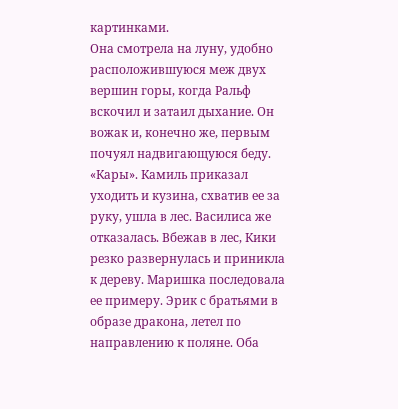картинками.
Она смотрела на луну, удобно расположившуюся меж двух вершин горы, когда Ральф вскочил и затаил дыхание. Он вожак и, конечно же, первым почуял надвигающуюся беду. «Кары». Камиль приказал уходить и кузина, схватив ее за руку, ушла в лес. Василиса же отказалась. Вбежав в лес, Кики резко развернулась и приникла к дереву. Маришка последовала ее примеру. Эрик с братьями в образе дракона, летел по направлению к поляне. Оба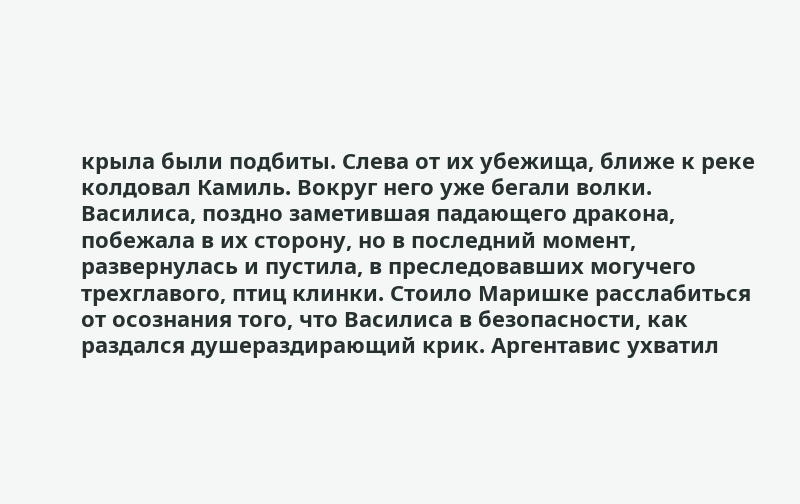крыла были подбиты. Слева от их убежища, ближе к реке колдовал Камиль. Вокруг него уже бегали волки.
Василиса, поздно заметившая падающего дракона, побежала в их сторону, но в последний момент, развернулась и пустила, в преследовавших могучего трехглавого, птиц клинки. Стоило Маришке расслабиться от осознания того, что Василиса в безопасности, как раздался душераздирающий крик. Аргентавис ухватил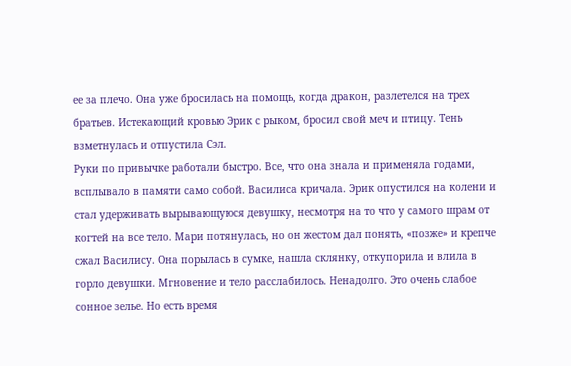ее за плечо. Она уже бросилась на помощь, когда дракон, разлетелся на трех братьев. Истекающий кровью Эрик с рыком, бросил свой меч и птицу. Тень взметнулась и отпустила Сэл.
Руки по привычке работали быстро. Все, что она знала и применяла годами, всплывало в памяти само собой. Василиса кричала. Эрик опустился на колени и стал удерживать вырывающуюся девушку, несмотря на то что у самого шрам от когтей на все тело. Мари потянулась, но он жестом дал понять, «позже» и крепче сжал Василису. Она порылась в сумке, нашла склянку, откупорила и влила в горло девушки. Мгновение и тело расслабилось. Ненадолго. Это очень слабое сонное зелье. Но есть время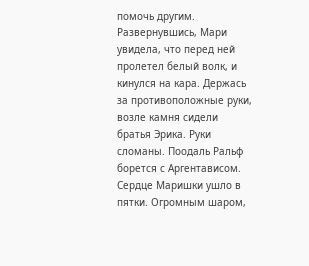помочь другим.
Развернувшись, Мари увидела, что перед ней пролетел белый волк, и кинулся на кара. Держась за противоположные руки, возле камня сидели братья Эрика. Руки сломаны. Поодаль Ральф борется с Аргентависом. Сердце Маришки ушло в пятки. Огромным шаром,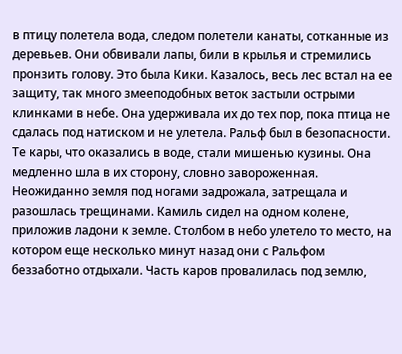в птицу полетела вода, следом полетели канаты, сотканные из деревьев. Они обвивали лапы, били в крылья и стремились пронзить голову. Это была Кики. Казалось, весь лес встал на ее защиту, так много змееподобных веток застыли острыми клинками в небе. Она удерживала их до тех пор, пока птица не сдалась под натиском и не улетела. Ральф был в безопасности.
Те кары, что оказались в воде, стали мишенью кузины. Она медленно шла в их сторону, словно завороженная. Неожиданно земля под ногами задрожала, затрещала и разошлась трещинами. Камиль сидел на одном колене, приложив ладони к земле. Столбом в небо улетело то место, на котором еще несколько минут назад они с Ральфом беззаботно отдыхали. Часть каров провалилась под землю,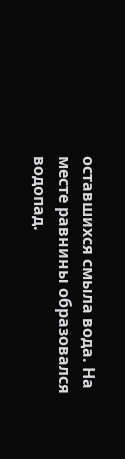оставшихся смыла вода. На месте равнины образовался водопад.